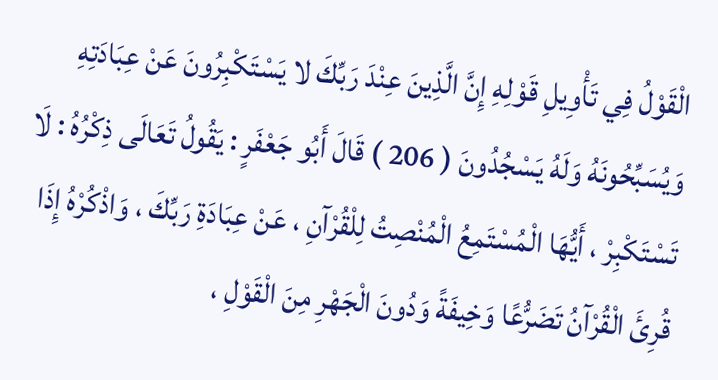الْقَوْلُ فِي تَأْوِيلِ قَوْلِهِ إِنَّ الَّذِينَ عِنْدَ رَبِّكَ لا يَسْتَكْبِرُونَ عَنْ عِبَادَتِهِ وَيُسَبِّحُونَهُ وَلَهُ يَسْجُدُونَ ( 206 ) قَالَ أَبُو جَعْفَرٍ : يَقُولُ تَعَالَى ذِكْرُهُ : لَا تَسْتَكْبِرْ ، أَيُّهَا الْمُسْتَمِعُ الْمُنْصِتُ لِلْقُرْآنِ ، عَنْ عِبَادَةِ رَبِّكَ ، وَاذْكُرْهُ إِذَا قُرِئَ الْقُرْآنُ تَضَرُّعًا وَخِيفَةً وَدُونَ الْجَهْرِ مِنَ الْقَوْلِ ،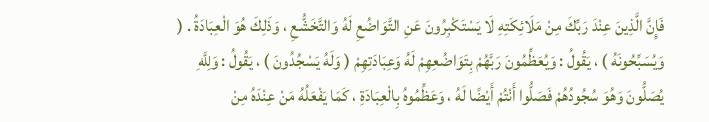فَإِنَّ الَّذِينَ عِنْدَ رَبِّكَ مِنْ مَلَائِكَتِهِ لَا يَسْتَكْبِرُونَ عَنِ التَّوَاضُعِ لَهُ وَالتَّخَشُّعِ ، وَذَلِكَ هُوَ الْعِبَادَةُ . ( وَيُسَبِّحُونَهُ ) ، يَقُولُ : وَيُعَظِّمُونَ رَبَّهُمْ بِتَوَاضُعِهِمْ لَهُ وَعِبَادَتِهِمْ ( وَلَهُ يَسْجُدُونَ ) ، يَقُولُ : وَلِلَّهِ يُصَلُّونَ وَهُوَ سُجُودُهُمْ فَصَلُّوا أَنْتُمْ أَيْضًا لَهُ ، وَعَظِّمُوهُ بِالْعِبَادَةِ ، كَمَا يَفْعَلُهُ مَنْ عِنْدَهُ مِنْ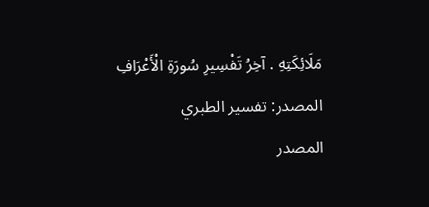مَلَائِكَتِهِ . آخِرُ تَفْسِيرِ سُورَةِ الْأَعْرَافِ
المصدر: تفسير الطبري
المصدر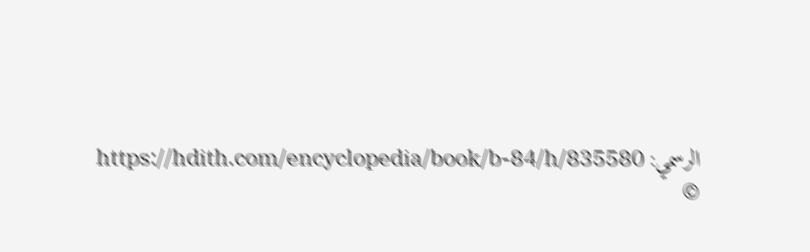الرسمي: https://hdith.com/encyclopedia/book/b-84/h/835580
©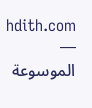hdith.com — الموسوعة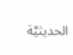الحديثيَّة